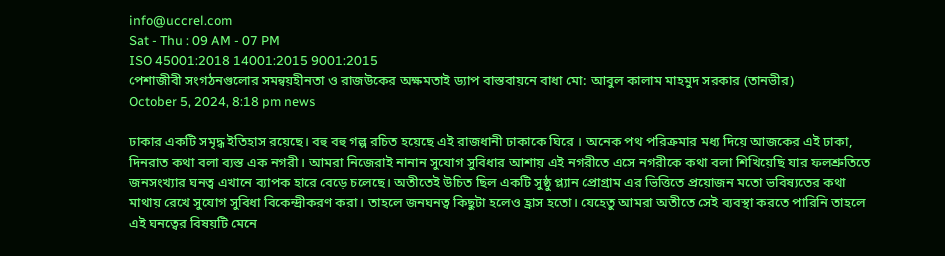info@uccrel.com
Sat - Thu : 09 AM - 07 PM
ISO 45001:2018 14001:2015 9001:2015
পেশাজীবী সংগঠনগুলোর সমন্বয়হীনতা ও রাজউকের অক্ষমতাই ড্যাপ বাস্তবায়নে বাধা মো: আবুল কালাম মাহমুদ সরকার (তানভীর)
October 5, 2024, 8:18 pm news

ঢাকার একটি সমৃদ্ধ ইতিহাস রয়েছে। বহু বহু গল্প রচিত হয়েছে এই রাজধানী ঢাকাকে ঘিরে । অনেক পথ পরিক্রমার মধ্য দিয়ে আজকের এই ঢাকা, দিনরাত কথা বলা ব্যস্ত এক নগরী। আমরা নিজেরাই নানান সুযোগ সুবিধার আশায় এই নগরীতে এসে নগরীকে কথা বলা শিখিয়েছি যার ফলশ্রুতিতে জনসংখ্যার ঘনত্ব এখানে ব্যাপক হারে বেড়ে চলেছে। অতীতেই উচিত ছিল একটি সুষ্ঠু প্ল্যান প্রোগ্রাম এর ভিত্তিতে প্রয়োজন মতো ভবিষ্যতের কথা মাথায় রেখে সুযোগ সুবিধা বিকেন্দ্রীকরণ করা। তাহলে জনঘনত্ব কিছুটা হলেও হ্রাস হতো। যেহেতু আমরা অতীতে সেই ব্যবস্থা করতে পারিনি তাহলে এই ঘনত্বের বিষয়টি মেনে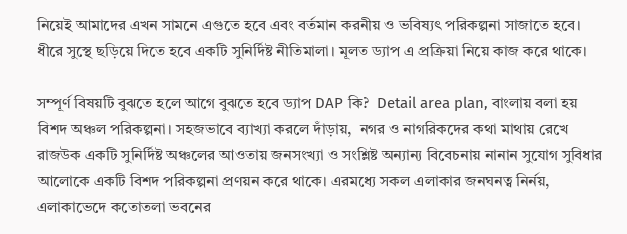নিয়েই আমাদের এখন সামনে এগুতে হবে এবং বর্তমান করনীয় ও ভবিষ্যৎ পরিকল্পনা সাজাতে হবে। ধীরে সুস্থে ছড়িয়ে দিতে হবে একটি সুনির্দিষ্ট নীতিমালা। মূলত ড্যাপ এ প্রক্রিয়া নিয়ে কাজ করে থাকে।

সম্পূর্ণ বিষয়টি বুঝতে হলে আগে বুঝতে হবে ড্যাপ DAP কি?  Detail area plan, বাংলায় বলা হয় বিশদ অঞ্চল পরিকল্পনা। সহজভাবে ব্যাখ্যা করলে দাঁড়ায়,  নগর ও নাগরিকদের কথা মাথায় রেখে রাজউক একটি সুনির্দিষ্ট অঞ্চলের আওতায় জনসংখ্যা ও সংশ্লিষ্ট অন্যান্য বিবেচনায় নানান সুযোগ সুবিধার আলোকে একটি বিশদ পরিকল্পনা প্রণয়ন করে থাকে। এরমধ্যে সকল এলাকার জনঘনত্ব নির্নয়, এলাকাভেদে কতোতলা ভবনের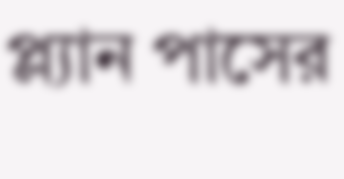প্ল্যান পাসের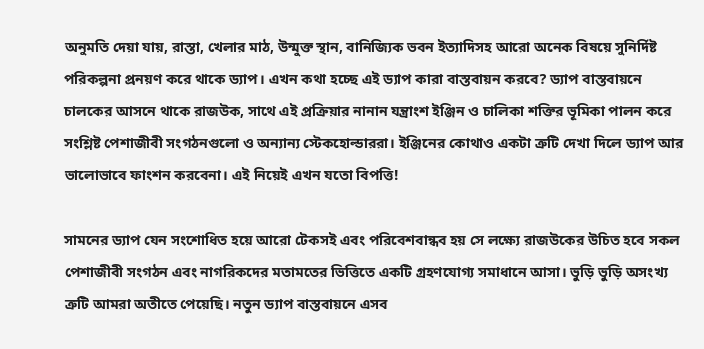অনুমতি দেয়া যায়, রাস্তা, খেলার মাঠ, উন্মুক্ত স্থান, বানিজ্যিক ভবন ইত্যাদিসহ আরো অনেক বিষয়ে সুনির্দিষ্ট পরিকল্পনা প্রনয়ণ করে থাকে ড্যাপ। এখন কথা হচ্ছে এই ড্যাপ কারা বাস্তবায়ন করবে? ড্যাপ বাস্তবায়নে চালকের আসনে থাকে রাজউক, সাথে এই প্রক্রিয়ার নানান যন্ত্রাংশ ইঞ্জিন ও চালিকা শক্তির ভূমিকা পালন করে সংশ্লিষ্ট পেশাজীবী সংগঠনগুলো ও অন্যান্য স্টেকহোল্ডাররা। ইঞ্জিনের কোথাও একটা ত্রুটি দেখা দিলে ড্যাপ আর ভালোভাবে ফাংশন করবেনা। এই নিয়েই এখন যতো বিপত্তি!

সামনের ড্যাপ যেন সংশোধিত হয়ে আরো টেকসই এবং পরিবেশবান্ধব হয় সে লক্ষ্যে রাজউকের উচিত হবে সকল পেশাজীবী সংগঠন এবং নাগরিকদের মতামতের ভিত্তিতে একটি গ্রহণযোগ্য সমাধানে আসা। ভুড়ি ভুড়ি অসংখ্য ত্রুটি আমরা অতীতে পেয়েছি। নতুন ড্যাপ বাস্তবায়নে এসব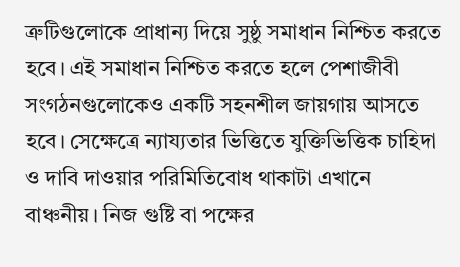ত্রুটিগুলোকে প্রাধান্য দিয়ে সুষ্ঠু সমাধান নিশ্চিত করতে হবে। এই সমাধান নিশ্চিত করতে হলে পেশাজীবী সংগঠনগুলোকেও একটি সহনশীল জায়গায় আসতে হবে। সেক্ষেত্রে ন্যায্যতার ভিত্তিতে যুক্তিভিত্তিক চাহিদা ও দাবি দাওয়ার পরিমিতিবোধ থাকাটা এখানে বাঞ্চনীয়। নিজ গুষ্টি বা পক্ষের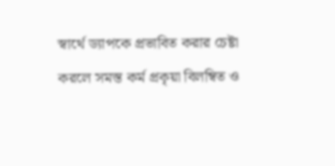স্বার্থে ড্যাপকে প্রভাবিত করার চেষ্টা করলে সমস্ত কর্ম প্রকৃয়া বিলম্বিত ও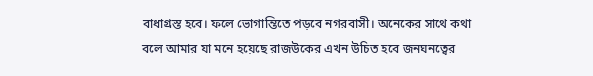বাধাগ্রস্ত হবে। ফলে ভোগান্তিতে পড়বে নগরবাসী। অনেকের সাথে কথা বলে আমার যা মনে হয়েছে রাজউকের এখন উচিত হবে জনঘনত্বের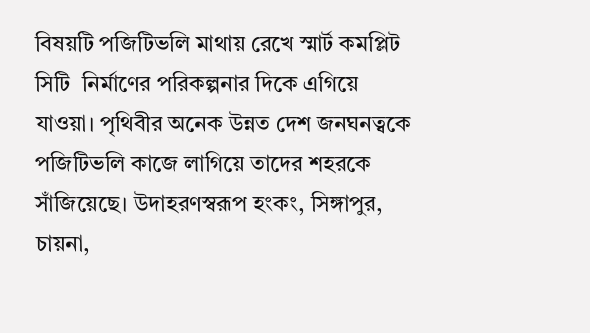বিষয়টি পজিটিভলি মাথায় রেখে স্মার্ট কমপ্লিট সিটি  নির্মাণের পরিকল্পনার দিকে এগিয়ে যাওয়া। পৃথিবীর অনেক উন্নত দেশ জনঘনত্বকে পজিটিভলি কাজে লাগিয়ে তাদের শহরকে সাঁজিয়েছে। উদাহরণস্বরূপ হংকং, সিঙ্গাপুর, চায়না,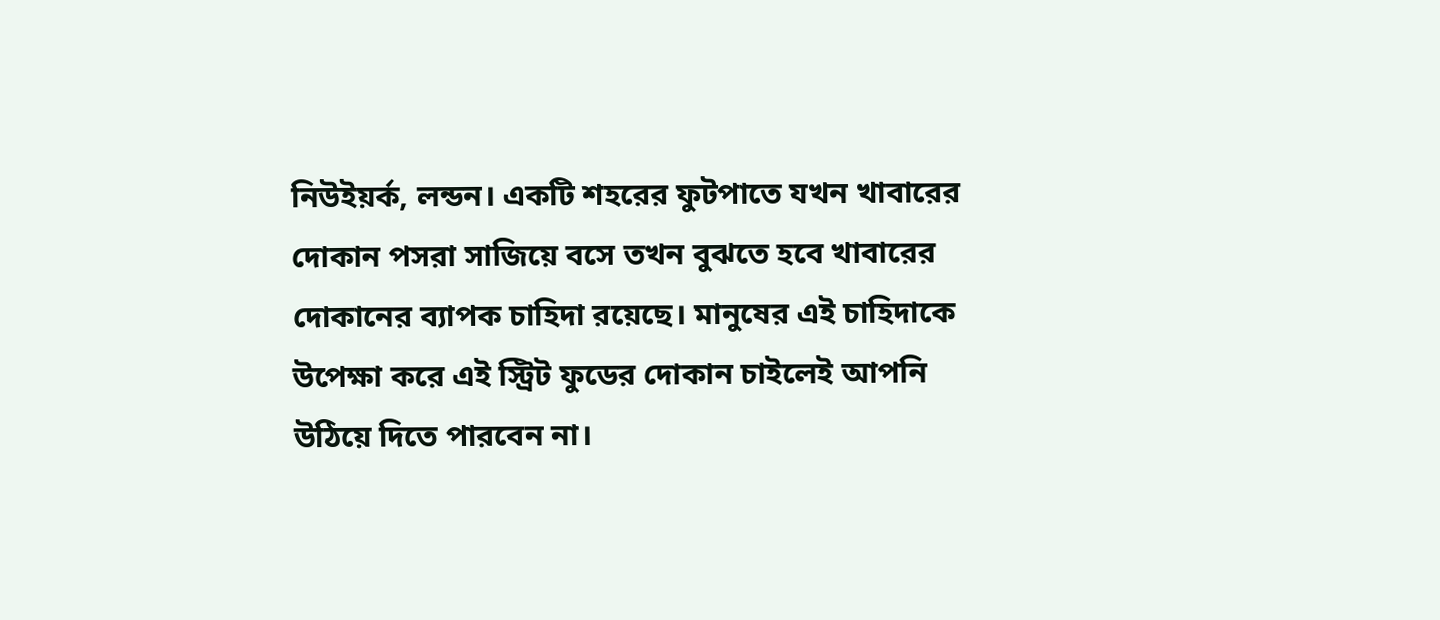নিউইয়র্ক, লন্ডন। একটি শহরের ফুটপাতে যখন খাবারের দোকান পসরা সাজিয়ে বসে তখন বুঝতে হবে খাবারের দোকানের ব্যাপক চাহিদা রয়েছে। মানুষের এই চাহিদাকে উপেক্ষা করে এই স্ট্রিট ফুডের দোকান চাইলেই আপনি উঠিয়ে দিতে পারবেন না।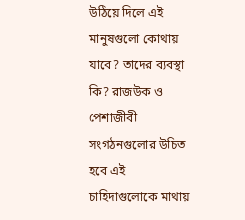উঠিয়ে দিলে এই মানুষগুলো কোথায় যাবে? তাদের ব্যবস্থা কি? রাজউক ও পেশাজীবী সংগঠনগুলোর উচিত হবে এই চাহিদাগুলোকে মাথায়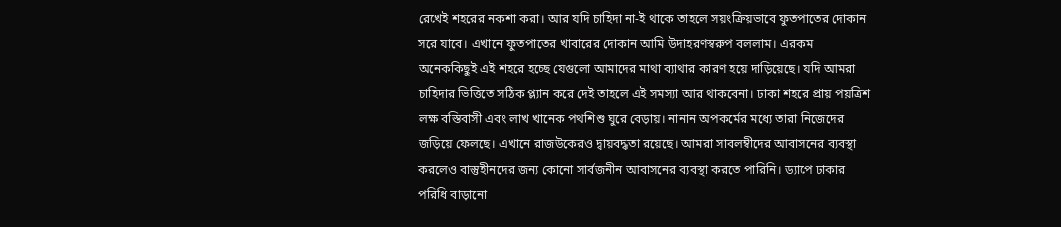রেখেই শহরের নকশা করা। আর যদি চাহিদা না-ই থাকে তাহলে সয়ংক্রিয়ভাবে ফুতপাতের দোকান সরে যাবে। এখানে ফুতপাতের খাবারের দোকান আমি উদাহরণস্বরুপ বললাম। এরকম অনেককিছুই এই শহরে হচ্ছে যেগুলো আমাদের মাথা ব্যাথার কারণ হয়ে দাড়িয়েছে। যদি আমরা চাহিদার ভিত্তিতে সঠিক প্ল্যান করে দেই তাহলে এই সমস্যা আর থাকবেনা। ঢাকা শহরে প্রায় পয়ত্রিশ লক্ষ বস্তিবাসী এবং লাখ খানেক পথশিশু ঘুরে বেড়ায়। নানান অপকর্মের মধ্যে তারা নিজেদের জড়িয়ে ফেলছে। এখানে রাজউকেরও দ্বায়বদ্ধতা রয়েছে। আমরা সাবলম্বীদের আবাসনের ব্যবস্থা করলেও বাস্তুহীনদের জন্য কোনো সার্বজনীন আবাসনের ব্যবস্থা করতে পারিনি। ড্যাপে ঢাকার পরিধি বাড়ানো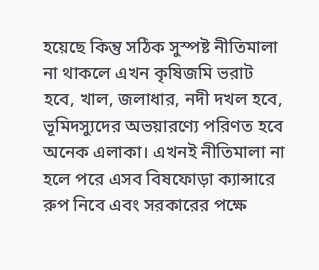হয়েছে কিন্তু সঠিক সুস্পষ্ট নীতিমালা না থাকলে এখন কৃষিজমি ভরাট হবে, খাল, জলাধার, নদী দখল হবে, ভূমিদস্যুদের অভয়ারণ্যে পরিণত হবে অনেক এলাকা। এখনই নীতিমালা না হলে পরে এসব বিষফোড়া ক্যান্সারে রুপ নিবে এবং সরকারের পক্ষে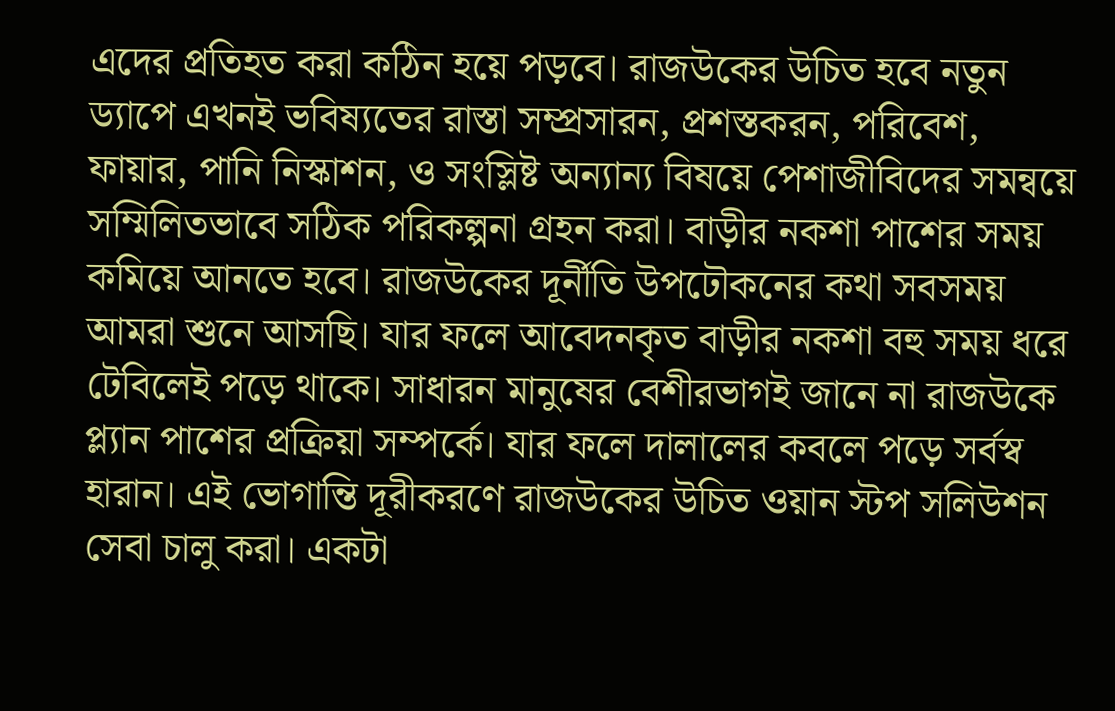এদের প্রতিহত করা কঠিন হয়ে পড়বে। রাজউকের উচিত হবে নতুন ড্যাপে এখনই ভবিষ্যতের রাস্তা সম্প্রসারন, প্রশস্তকরন, পরিবেশ, ফায়ার, পানি নিস্কাশন, ও সংস্লিষ্ট অন্যান্য বিষয়ে পেশাজীবিদের সমন্বয়ে সম্মিলিতভাবে সঠিক পরিকল্পনা গ্রহন করা। বাড়ীর নকশা পাশের সময় কমিয়ে আনতে হবে। রাজউকের দূর্নীতি উপঢৌকনের কথা সবসময় আমরা শুনে আসছি। যার ফলে আবেদনকৃত বাড়ীর নকশা বহু সময় ধরে টেবিলেই পড়ে থাকে। সাধারন মানুষের বেশীরভাগই জানে না রাজউকে প্ল্যান পাশের প্রক্রিয়া সম্পর্কে। যার ফলে দালালের কবলে পড়ে সর্বস্ব হারান। এই ভোগান্তি দূরীকরণে রাজউকের উচিত ওয়ান স্টপ সলিউশন সেবা চালু করা। একটা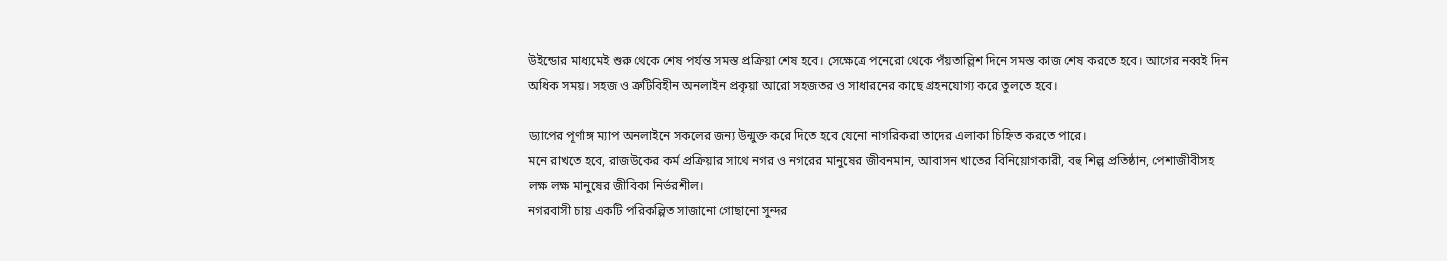উইন্ডোর মাধ্যমেই শুরু থেকে শেষ পর্যন্ত সমস্ত প্রক্রিয়া শেষ হবে। সেক্ষেত্রে পনেরো থেকে পঁয়তাল্লিশ দিনে সমস্ত কাজ শেষ করতে হবে। আগের নব্বই দিন অধিক সময়। সহজ ও ত্রুটিবিহীন অনলাইন প্রকৃয়া আরো সহজতর ও সাধারনের কাছে গ্রহনযোগ্য করে তুলতে হবে।

ড্যাপের পূর্ণাঙ্গ ম্যাপ অনলাইনে সকলের জন্য উন্মুক্ত করে দিতে হবে যেনো নাগরিকরা তাদের এলাকা চিহ্নিত করতে পারে।
মনে রাখতে হবে, রাজউকের কর্ম প্রক্রিয়ার সাথে নগর ও নগরের মানুষের জীবনমান, আবাসন খাতের বিনিয়োগকারী, বহু শিল্প প্রতিষ্ঠান, পেশাজীবীসহ লক্ষ লক্ষ মানুষের জীবিকা নির্ভরশীল।
নগরবাসী চায় একটি পরিকল্পিত সাজানো গোছানো সুন্দর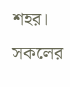শহর। সকলের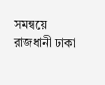সমন্বয়ে  রাজধানী ঢাকা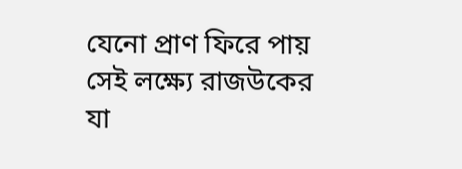যেনো প্রাণ ফিরে পায় সেই লক্ষ্যে রাজউকের যা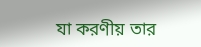যা করণীয় তার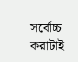সর্বোচ্চ করাটাই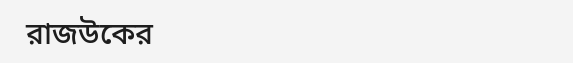রাজউকের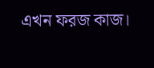এখন ফরজ কাজ।